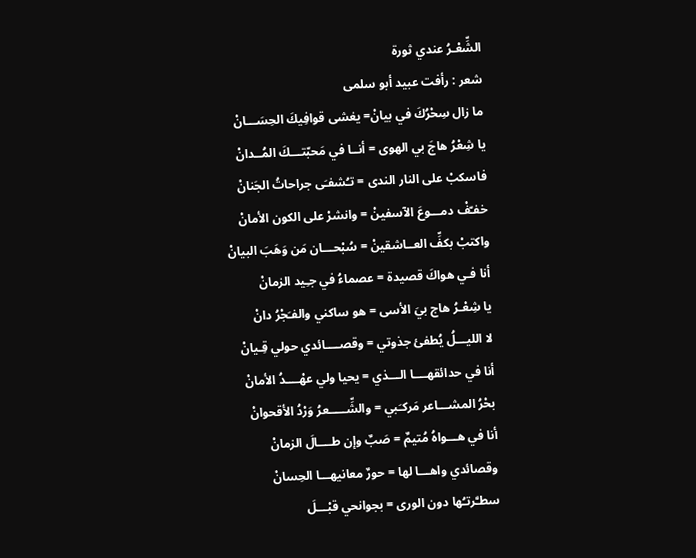الشِّعْـرُ عندي ثورة
شعر : رأفت عبيد أبو سلمى
ما زال سِحْرُكَ في بيانْ= يغشى قوافِيكَ الحِسَـــانْ
يا شِعْرُ هاجَ بي الهوى = أنــا في مَحبّتـــكَ المُــدانْ
فاسكبْ على النار الندى = تـُشفـَى جراحاتُ الجَنانْ
خفـّفْ دمـــوعَ الآسفينْ = وانشرْ على الكون الأمانْ
واكتبْ بكفِّ العــاشقينْ = سُبْحـــان مَن وَهَبَ البيانْ
أنا فـي هواكَ قصيدة = عصماءُ في جـِيد الزمانْ
يا شِعْـرُ هاج بيَ الأسى = هو ساكني والفـَجْرُ دانْ
لا الليـــلُ يُطفئ جذوتي = وقصــــائدي حولي قِـيانْ
أنا في حدائقهــــا الـــذي = يحيا ولي عهْــــدُ الأمانْ
بحْرُ المشـــاعر مَركـَبي = والشِّـــــعرُ وَرْدُ الأقحوانْ
أنا في هـــواهُ مُتيمٌ = صَبٌ وإن طــــالَ الزمانْ
وقصائدي واهـــا لها = حورٌ معانيهـــا الحِسانْ
سطـَّرتـُها دون الورى = بجوانحي قبْـــلَ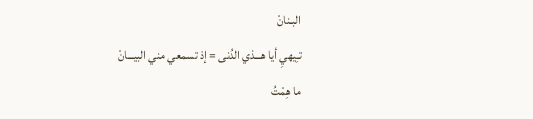البـنانْ
تـِيهيِ أيا هـــذي الدُنى = إذ تسمعي مني البيـــانْ
ما هِمْتُ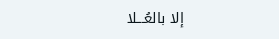إلا بالعُـــلا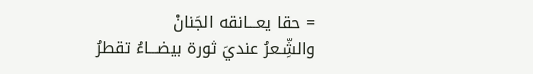= حقا يعـــانقه الجَنانْ
والشِّـعرُ عنديَ ثورة بيضـــاءُ تقطرُ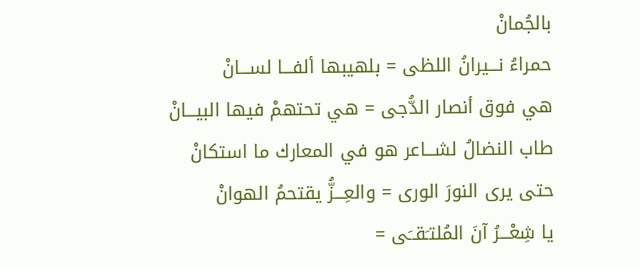بالجُمانْ
حمراءُ نـــيرانُ اللظى = بلهيبها ألفـــا لســـانْ
هي فوق أنصار الدُّجى = هي تحتهمْ فيها البيـــانْ
طاب النضالُ لشـــاعر هو في المعارك ما استكانْ
حتى يرى النورَ الورى = والعِـــزُّ يقتحمُ الهوانْ
يا شِعْـــرُ آنَ المُلتـَقــَى =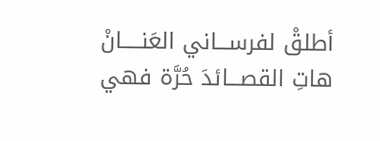أطلقْ لفرســـاني العَنـــــانْ
هاتِ القصـــائدَ حُرَّة فهي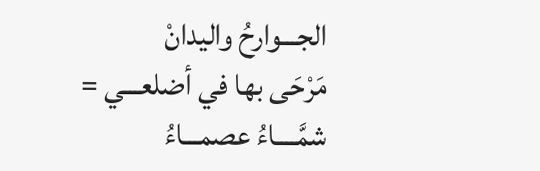الجـــوارحُ واليدانْ
مَرْحَى بها في أضلعـــي = شمَّــــاءُ عصمـــاءُ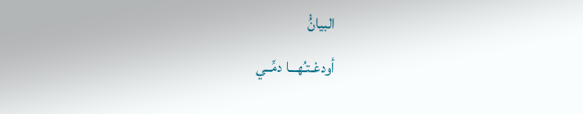البيانُْ
أودعْـتـُهـــا دمِّــي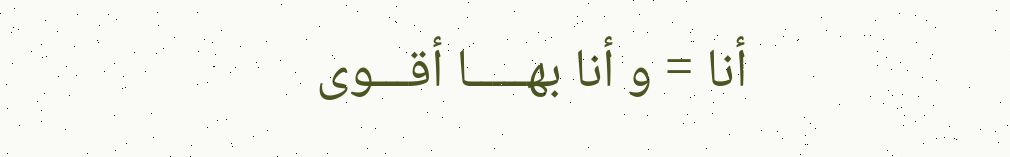أنا = و أنا بهـــــا أقـــوى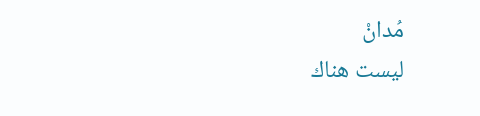مُدانْ
ليست هناك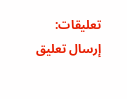تعليقات:
إرسال تعليق